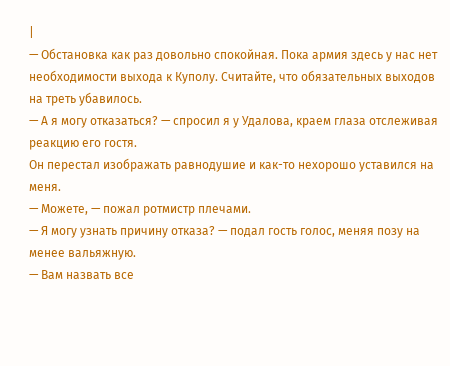|
— Обстановка как раз довольно спокойная. Пока армия здесь у нас нет необходимости выхода к Куполу. Считайте, что обязательных выходов на треть убавилось.
— А я могу отказаться? — спросил я у Удалова, краем глаза отслеживая реакцию его гостя.
Он перестал изображать равнодушие и как-то нехорошо уставился на меня.
— Можете, — пожал ротмистр плечами.
— Я могу узнать причину отказа? — подал гость голос, меняя позу на менее вальяжную.
— Вам назвать все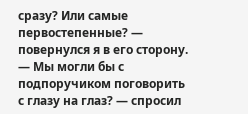сразу? Или самые первостепенные? — повернулся я в его сторону.
— Мы могли бы с подпоручиком поговорить с глазу на глаз? — спросил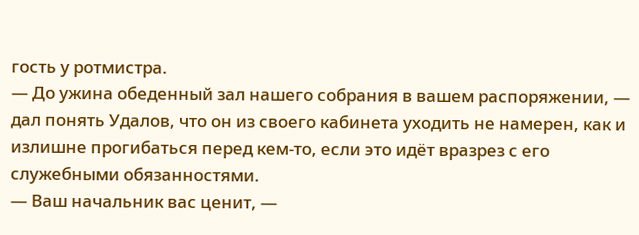гость у ротмистра.
— До ужина обеденный зал нашего собрания в вашем распоряжении, — дал понять Удалов, что он из своего кабинета уходить не намерен, как и излишне прогибаться перед кем-то, если это идёт вразрез с его служебными обязанностями.
— Ваш начальник вас ценит, —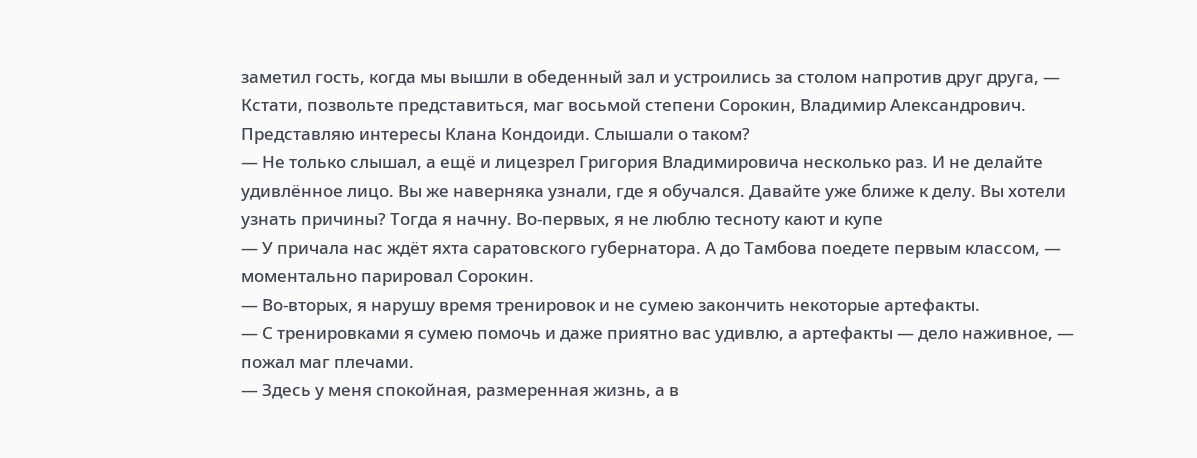заметил гость, когда мы вышли в обеденный зал и устроились за столом напротив друг друга, — Кстати, позвольте представиться, маг восьмой степени Сорокин, Владимир Александрович. Представляю интересы Клана Кондоиди. Слышали о таком?
— Не только слышал, а ещё и лицезрел Григория Владимировича несколько раз. И не делайте удивлённое лицо. Вы же наверняка узнали, где я обучался. Давайте уже ближе к делу. Вы хотели узнать причины? Тогда я начну. Во-первых, я не люблю тесноту кают и купе
— У причала нас ждёт яхта саратовского губернатора. А до Тамбова поедете первым классом, — моментально парировал Сорокин.
— Во-вторых, я нарушу время тренировок и не сумею закончить некоторые артефакты.
— С тренировками я сумею помочь и даже приятно вас удивлю, а артефакты — дело наживное, — пожал маг плечами.
— Здесь у меня спокойная, размеренная жизнь, а в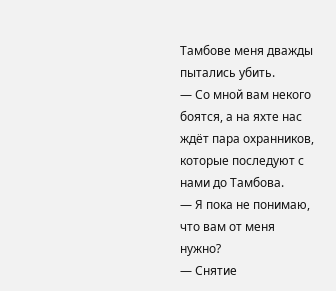Тамбове меня дважды пытались убить.
— Со мной вам некого боятся, а на яхте нас ждёт пара охранников, которые последуют с нами до Тамбова.
— Я пока не понимаю, что вам от меня нужно?
— Снятие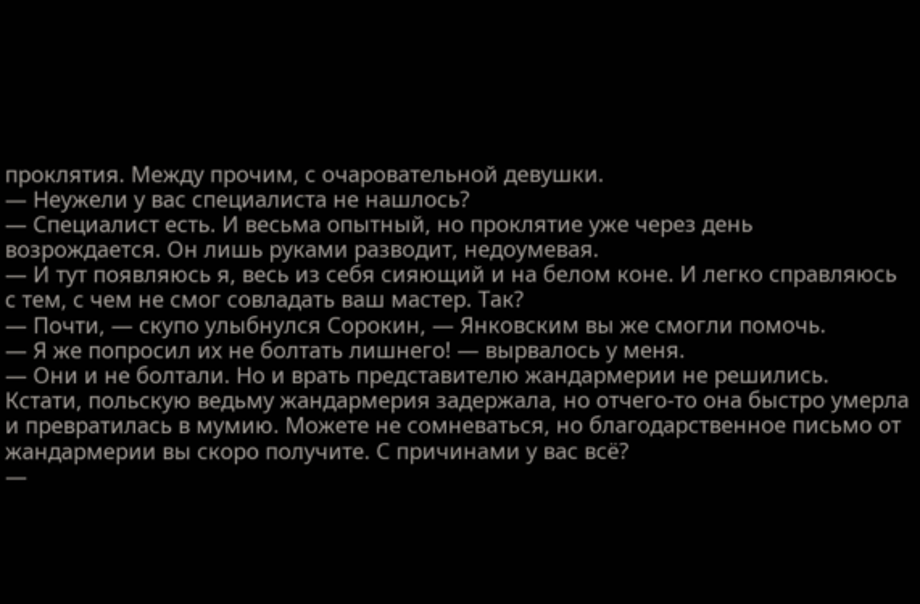проклятия. Между прочим, с очаровательной девушки.
— Неужели у вас специалиста не нашлось?
— Специалист есть. И весьма опытный, но проклятие уже через день возрождается. Он лишь руками разводит, недоумевая.
— И тут появляюсь я, весь из себя сияющий и на белом коне. И легко справляюсь с тем, с чем не смог совладать ваш мастер. Так?
— Почти, — скупо улыбнулся Сорокин, — Янковским вы же смогли помочь.
— Я же попросил их не болтать лишнего! — вырвалось у меня.
— Они и не болтали. Но и врать представителю жандармерии не решились. Кстати, польскую ведьму жандармерия задержала, но отчего-то она быстро умерла и превратилась в мумию. Можете не сомневаться, но благодарственное письмо от жандармерии вы скоро получите. С причинами у вас всё?
—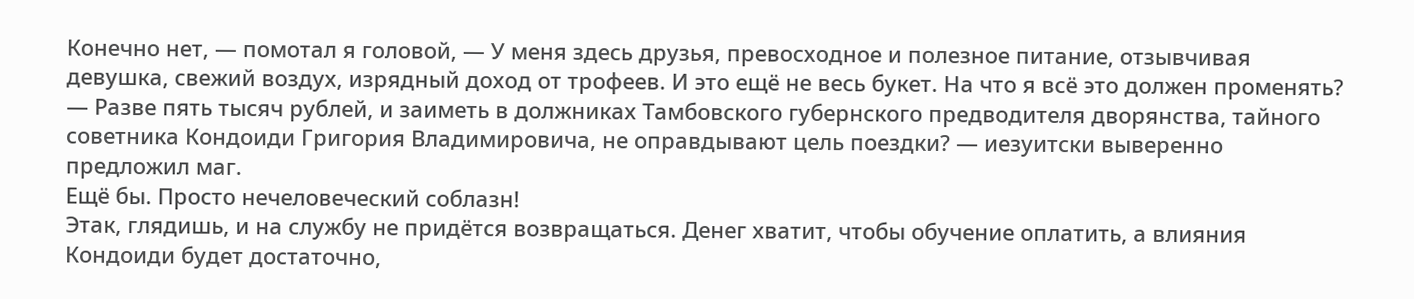Конечно нет, — помотал я головой, — У меня здесь друзья, превосходное и полезное питание, отзывчивая девушка, свежий воздух, изрядный доход от трофеев. И это ещё не весь букет. На что я всё это должен променять?
— Разве пять тысяч рублей, и заиметь в должниках Тамбовского губернского предводителя дворянства, тайного советника Кондоиди Григория Владимировича, не оправдывают цель поездки? — иезуитски выверенно предложил маг.
Ещё бы. Просто нечеловеческий соблазн!
Этак, глядишь, и на службу не придётся возвращаться. Денег хватит, чтобы обучение оплатить, а влияния Кондоиди будет достаточно,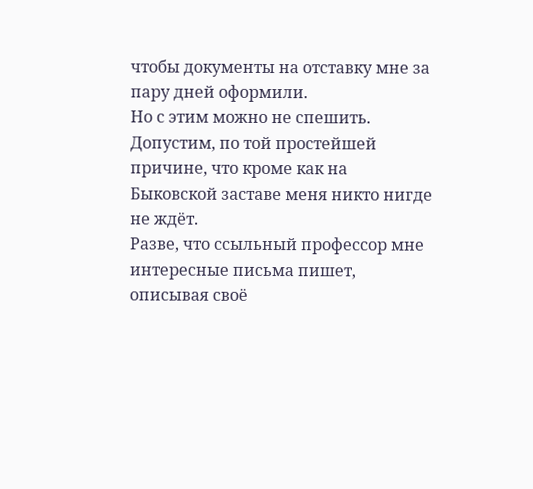чтобы документы на отставку мне за пару дней оформили.
Но с этим можно не спешить. Допустим, по той простейшей причине, что кроме как на Быковской заставе меня никто нигде не ждёт.
Разве, что ссыльный профессор мне интересные письма пишет, описывая своё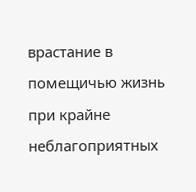врастание в помещичью жизнь при крайне неблагоприятных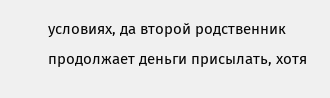условиях, да второй родственник продолжает деньги присылать, хотя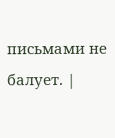письмами не балует. |